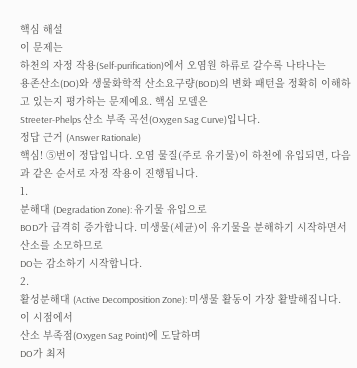핵심 해설
이 문제는
하천의 자정 작용(Self-purification)에서 오염원 하류로 갈수록 나타나는
용존산소(DO)와 생물화학적 산소요구량(BOD)의 변화 패턴을 정확히 이해하고 있는지 평가하는 문제예요. 핵심 모델은
Streeter-Phelps 산소 부족 곡선(Oxygen Sag Curve)입니다.
정답 근거 (Answer Rationale)
핵심! ⑤번이 정답입니다. 오염 물질(주로 유기물)이 하천에 유입되면, 다음과 같은 순서로 자정 작용이 진행됩니다.
1.
분해대 (Degradation Zone): 유기물 유입으로
BOD가 급격히 증가합니다. 미생물(세균)이 유기물을 분해하기 시작하면서 산소를 소모하므로
DO는 감소하기 시작합니다.
2.
활성분해대 (Active Decomposition Zone): 미생물 활동이 가장 활발해집니다. 이 시점에서
산소 부족점(Oxygen Sag Point)에 도달하며
DO가 최저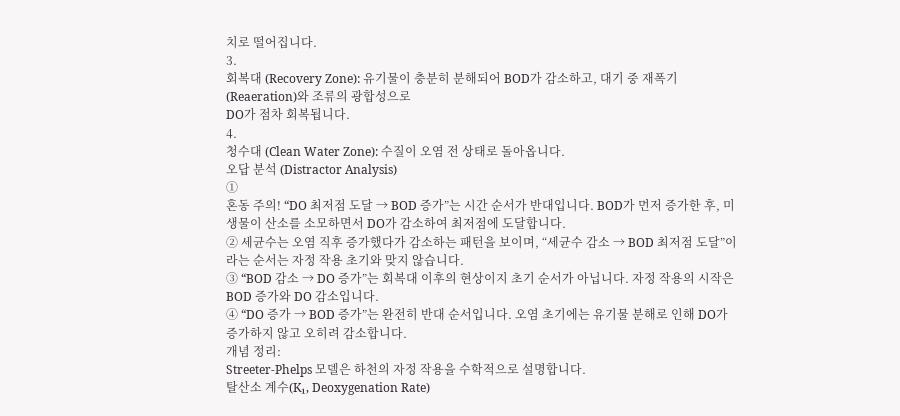치로 떨어집니다.
3.
회복대 (Recovery Zone): 유기물이 충분히 분해되어 BOD가 감소하고, 대기 중 재폭기(Reaeration)와 조류의 광합성으로
DO가 점차 회복됩니다.
4.
청수대 (Clean Water Zone): 수질이 오염 전 상태로 돌아옵니다.
오답 분석 (Distractor Analysis)
①
혼동 주의! “DO 최저점 도달 → BOD 증가”는 시간 순서가 반대입니다. BOD가 먼저 증가한 후, 미생물이 산소를 소모하면서 DO가 감소하여 최저점에 도달합니다.
② 세균수는 오염 직후 증가했다가 감소하는 패턴을 보이며, “세균수 감소 → BOD 최저점 도달”이라는 순서는 자정 작용 초기와 맞지 않습니다.
③ “BOD 감소 → DO 증가”는 회복대 이후의 현상이지 초기 순서가 아닙니다. 자정 작용의 시작은 BOD 증가와 DO 감소입니다.
④ “DO 증가 → BOD 증가”는 완전히 반대 순서입니다. 오염 초기에는 유기물 분해로 인해 DO가 증가하지 않고 오히려 감소합니다.
개념 정리:
Streeter-Phelps 모델은 하천의 자정 작용을 수학적으로 설명합니다.
탈산소 계수(K₁, Deoxygenation Rate)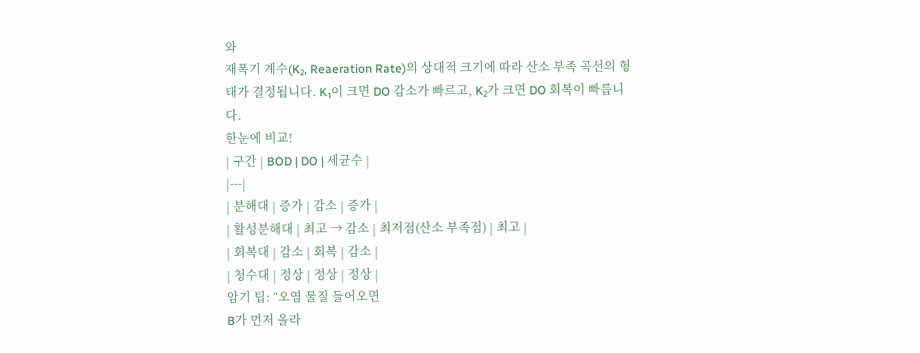와
재폭기 계수(K₂, Reaeration Rate)의 상대적 크기에 따라 산소 부족 곡선의 형태가 결정됩니다. K₁이 크면 DO 감소가 빠르고, K₂가 크면 DO 회복이 빠릅니다.
한눈에 비교!
| 구간 | BOD | DO | 세균수 |
|---|
| 분해대 | 증가 | 감소 | 증가 |
| 활성분해대 | 최고 → 감소 | 최저점(산소 부족점) | 최고 |
| 회복대 | 감소 | 회복 | 감소 |
| 청수대 | 정상 | 정상 | 정상 |
암기 팁: “오염 물질 들어오면
B가 먼저 올라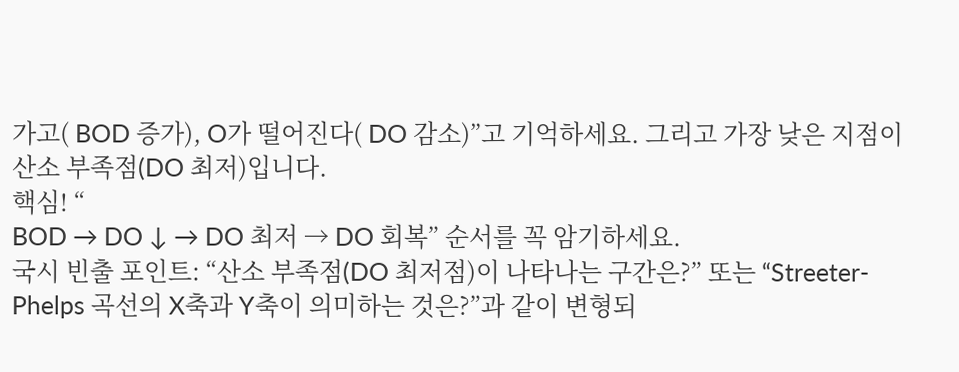가고( BOD 증가), O가 떨어진다( DO 감소)”고 기억하세요. 그리고 가장 낮은 지점이
산소 부족점(DO 최저)입니다.
핵심! “
BOD → DO ↓ → DO 최저 → DO 회복” 순서를 꼭 암기하세요.
국시 빈출 포인트: “산소 부족점(DO 최저점)이 나타나는 구간은?” 또는 “Streeter-Phelps 곡선의 X축과 Y축이 의미하는 것은?”과 같이 변형되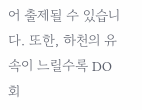어 출제될 수 있습니다. 또한, 하천의 유속이 느릴수록 DO 회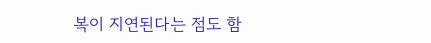복이 지연된다는 점도 함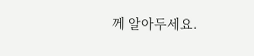께 알아두세요.